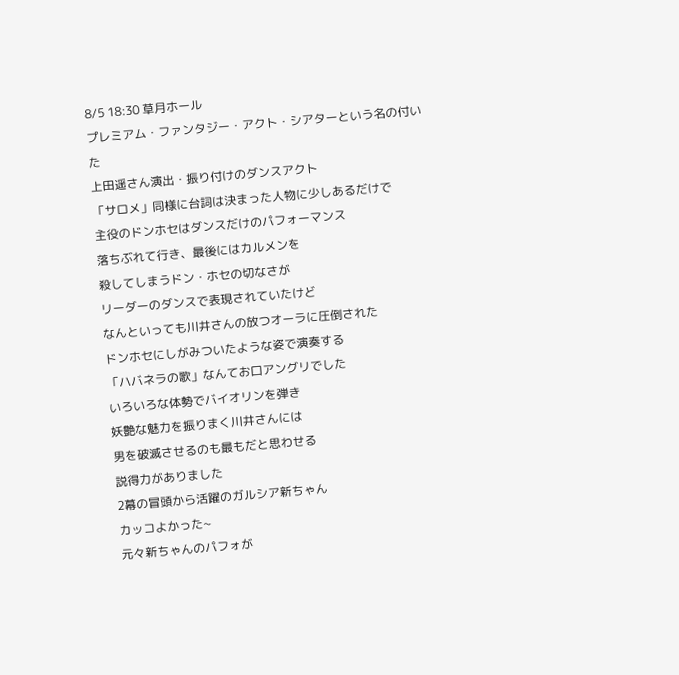8/5 18:30 草月ホール
プレミアム・ファンタジー・アクト・シアターという名の付いた
上田遥さん演出・振り付けのダンスアクト
「サロメ」同様に台詞は決まった人物に少しあるだけで
主役のドンホセはダンスだけのパフォーマンス
落ちぶれて行き、最後にはカルメンを
殺してしまうドン・ホセの切なさが
リーダーのダンスで表現されていたけど
なんといっても川井さんの放つオーラに圧倒された
ドンホセにしがみついたような姿で演奏する
「ハバネラの歌」なんてお口アングリでした
いろいろな体勢でバイオリンを弾き
妖艶な魅力を振りまく川井さんには
男を破滅させるのも最もだと思わせる
説得力がありました
2幕の冒頭から活躍のガルシア新ちゃん
カッコよかった~
元々新ちゃんのパフォが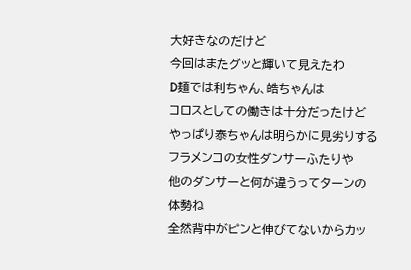大好きなのだけど
今回はまたグッと輝いて見えたわ
D麺では利ちゃん、皓ちゃんは
コロスとしての働きは十分だったけど
やっぱり泰ちゃんは明らかに見劣りする
フラメンコの女性ダンサーふたりや
他のダンサーと何が違うってターンの体勢ね
全然背中がピンと伸びてないからカッ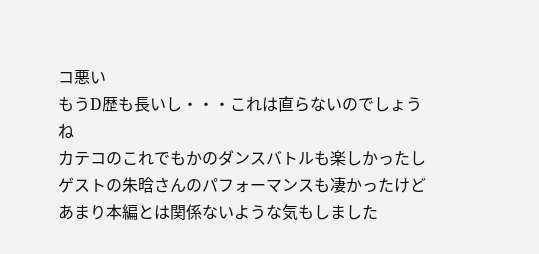コ悪い
もうD歴も長いし・・・これは直らないのでしょうね
カテコのこれでもかのダンスバトルも楽しかったし
ゲストの朱晗さんのパフォーマンスも凄かったけど
あまり本編とは関係ないような気もしました